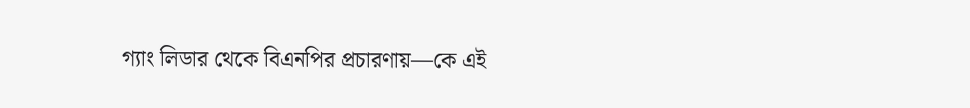গ্যাং লিডার থেকে বিএনপির প্রচারণায়—কে এই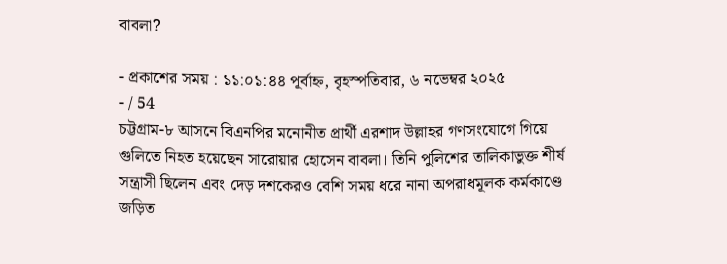বাবলা?

- প্রকাশের সময় : ১১:০১:৪৪ পূর্বাহ্ন, বৃহস্পতিবার, ৬ নভেম্বর ২০২৫
- / 54
চট্টগ্রাম-৮ আসনে বিএনপির মনোনীত প্রার্থী এরশাদ উল্লাহর গণসংযোগে গিয়ে গুলিতে নিহত হয়েছেন সারোয়ার হোসেন বাবলা। তিনি পুলিশের তালিকাভুক্ত শীর্ষ সন্ত্রাসী ছিলেন এবং দেড় দশকেরও বেশি সময় ধরে নানা অপরাধমূলক কর্মকাণ্ডে জড়িত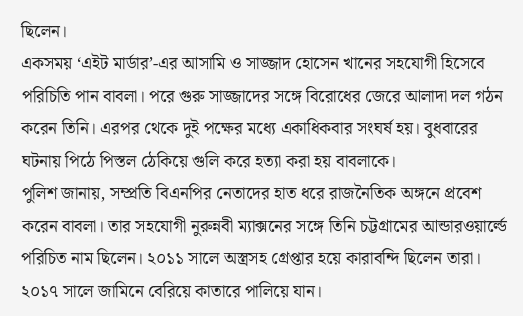ছিলেন।
একসময় ‘এইট মার্ডার’-এর আসামি ও সাজ্জাদ হোসেন খানের সহযোগী হিসেবে পরিচিতি পান বাবলা। পরে গুরু সাজ্জাদের সঙ্গে বিরোধের জেরে আলাদা দল গঠন করেন তিনি। এরপর থেকে দুই পক্ষের মধ্যে একাধিকবার সংঘর্ষ হয়। বুধবারের ঘটনায় পিঠে পিস্তল ঠেকিয়ে গুলি করে হত্যা করা হয় বাবলাকে।
পুলিশ জানায়, সম্প্রতি বিএনপির নেতাদের হাত ধরে রাজনৈতিক অঙ্গনে প্রবেশ করেন বাবলা। তার সহযোগী নুরুন্নবী ম্যাক্সনের সঙ্গে তিনি চট্টগ্রামের আন্ডারওয়ার্ল্ডে পরিচিত নাম ছিলেন। ২০১১ সালে অস্ত্রসহ গ্রেপ্তার হয়ে কারাবন্দি ছিলেন তারা। ২০১৭ সালে জামিনে বেরিয়ে কাতারে পালিয়ে যান।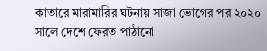কাতারে মারামারির ঘটনায় সাজা ভোগের পর ২০২০ সালে দেশে ফেরত পাঠানো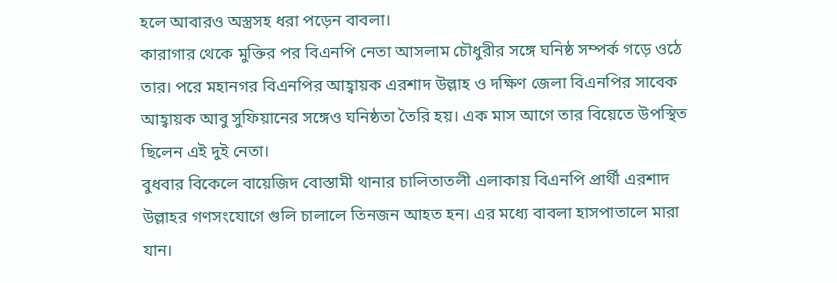হলে আবারও অস্ত্রসহ ধরা পড়েন বাবলা।
কারাগার থেকে মুক্তির পর বিএনপি নেতা আসলাম চৌধুরীর সঙ্গে ঘনিষ্ঠ সম্পর্ক গড়ে ওঠে তার। পরে মহানগর বিএনপির আহ্বায়ক এরশাদ উল্লাহ ও দক্ষিণ জেলা বিএনপির সাবেক আহ্বায়ক আবু সুফিয়ানের সঙ্গেও ঘনিষ্ঠতা তৈরি হয়। এক মাস আগে তার বিয়েতে উপস্থিত ছিলেন এই দুই নেতা।
বুধবার বিকেলে বায়েজিদ বোস্তামী থানার চালিতাতলী এলাকায় বিএনপি প্রার্থী এরশাদ উল্লাহর গণসংযোগে গুলি চালালে তিনজন আহত হন। এর মধ্যে বাবলা হাসপাতালে মারা যান।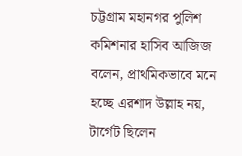চট্টগ্রাম মহানগর পুলিশ কমিশনার হাসিব আজিজ বলেন, প্রাথমিকভাবে মনে হচ্ছে এরশাদ উল্লাহ নয়, টার্গেট ছিলেন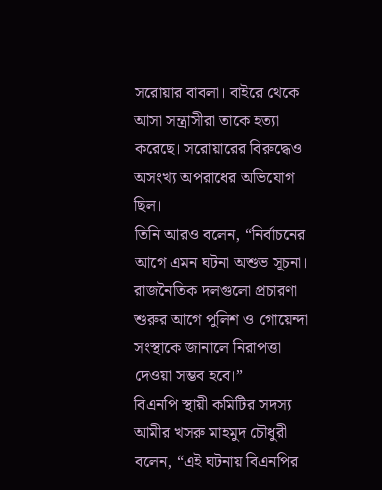সরোয়ার বাবলা। বাইরে থেকে আসা সন্ত্রাসীরা তাকে হত্যা করেছে। সরোয়ারের বিরুদ্ধেও অসংখ্য অপরাধের অভিযোগ ছিল।
তিনি আরও বলেন, “নির্বাচনের আগে এমন ঘটনা অশুভ সূচনা। রাজনৈতিক দলগুলো প্রচারণা শুরুর আগে পুলিশ ও গোয়েন্দা সংস্থাকে জানালে নিরাপত্তা দেওয়া সম্ভব হবে।”
বিএনপি স্থায়ী কমিটির সদস্য আমীর খসরু মাহমুদ চৌধুরী বলেন, “এই ঘটনায় বিএনপির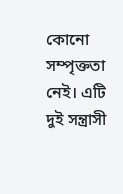কোনো সম্পৃক্ততা নেই। এটি দুই সন্ত্রাসী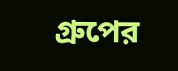গ্রুপের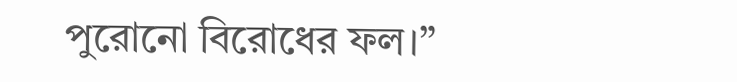পুরোনো বিরোধের ফল।”